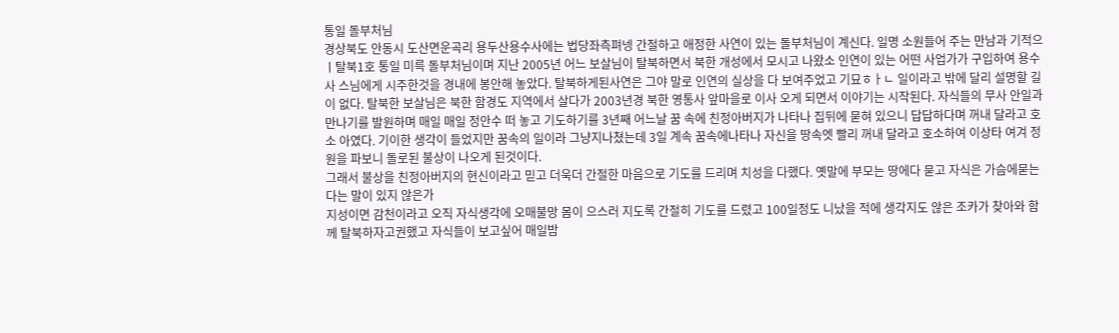통일 돌부처님
경상북도 안동시 도산면운곡리 용두산용수사에는 법당좌측펴넹 간절하고 애정한 사연이 있는 돌부처님이 계신다. 일명 소원들어 주는 만남과 기적으 ㅣ탈북1호 통일 미륵 돌부처님이며 지난 2005년 어느 보살님이 탈북하면서 북한 개성에서 모시고 나왔소 인연이 있는 어떤 사업가가 구입하여 용수사 스님에게 시주한것을 경내에 봉안해 놓았다. 탈북하게된사연은 그야 말로 인연의 실상을 다 보여주었고 기묘ㅎㅏㄴ 일이라고 밖에 달리 설명할 길이 없다. 탈북한 보살님은 북한 함경도 지역에서 살다가 2003년경 북한 영통사 앞마을로 이사 오게 되면서 이야기는 시작된다. 자식들의 무사 안일과 만나기를 발원하며 매일 매일 정안수 떠 놓고 기도하기를 3년째 어느날 꿈 속에 친정아버지가 나타나 집뒤에 묻혀 있으니 답답하다며 꺼내 달라고 호소 아였다. 기이한 생각이 들었지만 꿈속의 일이라 그냥지나쳤는데 3일 계속 꿈속에나타나 자신을 땅속엣 빨리 꺼내 달라고 호소하여 이상타 여겨 정원을 파보니 돌로된 불상이 나오게 된것이다.
그래서 불상을 친정아버지의 현신이라고 믿고 더욱더 간절한 마음으로 기도를 드리며 치성을 다했다. 옛말에 부모는 땅에다 묻고 자식은 가슴에묻는 다는 말이 있지 않은가
지성이면 감천이라고 오직 자식생각에 오매불망 몸이 으스러 지도록 간절히 기도를 드렸고 100일정도 니났을 적에 생각지도 않은 조카가 찾아와 함께 탈북하자고권했고 자식들이 보고싶어 매일밤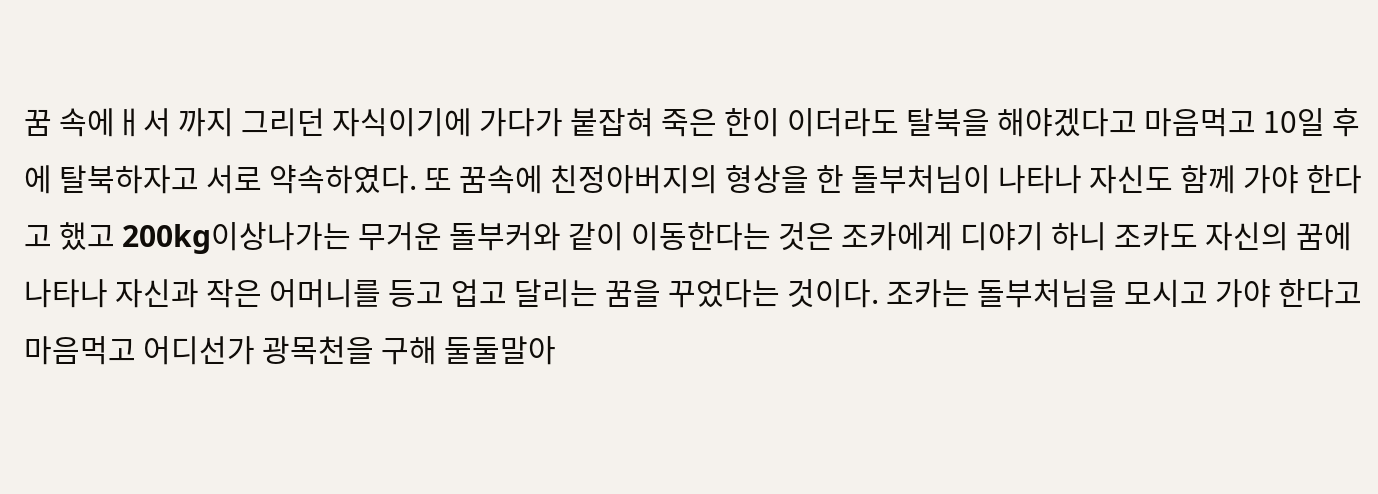꿈 속에ㅐ서 까지 그리던 자식이기에 가다가 붙잡혀 죽은 한이 이더라도 탈북을 해야겠다고 마음먹고 10일 후에 탈북하자고 서로 약속하였다. 또 꿈속에 친정아버지의 형상을 한 돌부처님이 나타나 자신도 함께 가야 한다고 했고 200kg이상나가는 무거운 돌부커와 같이 이동한다는 것은 조카에게 디야기 하니 조카도 자신의 꿈에 나타나 자신과 작은 어머니를 등고 업고 달리는 꿈을 꾸었다는 것이다. 조카는 돌부처님을 모시고 가야 한다고 마음먹고 어디선가 광목천을 구해 둘둘말아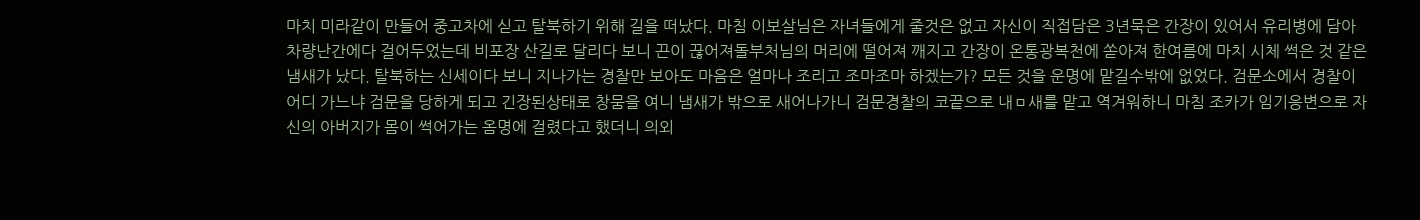마치 미라같이 만들어 중고차에 싣고 탈북하기 위해 길을 떠났다. 마침 이보살님은 자녀들에게 줄것은 없고 자신이 직접담은 3년묵은 간장이 있어서 유리병에 담아 차량난간에다 걸어두었는데 비포장 산길로 달리다 보니 끈이 끊어져돌부처님의 머리에 떨어져 깨지고 간장이 온통광복천에 쏟아져 한여름에 마치 시체 썩은 것 같은 냄새가 났다. 탈북하는 신세이다 보니 지나가는 경찰만 보아도 마음은 얼마나 조리고 조마조마 하겠는가? 모든 것을 운명에 맡길수밖에 없었다. 검문소에서 경찰이 어디 가느냐 검문을 당하게 되고 긴장된상태로 창뭄을 여니 냄새가 밖으로 새어나가니 검문경찰의 코끝으로 내ㅁ새를 맡고 역겨워하니 마침 조카가 임기응변으로 자신의 아버지가 몸이 썩어가는 옴명에 걸렸다고 했더니 의외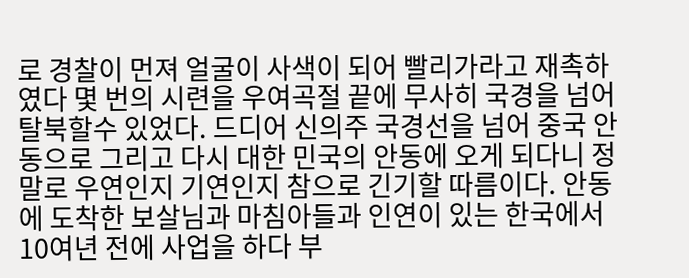로 경찰이 먼져 얼굴이 사색이 되어 빨리가라고 재촉하였다 몇 번의 시련을 우여곡절 끝에 무사히 국경을 넘어 탈북할수 있었다. 드디어 신의주 국경선을 넘어 중국 안동으로 그리고 다시 대한 민국의 안동에 오게 되다니 정말로 우연인지 기연인지 참으로 긴기할 따름이다. 안동에 도착한 보살님과 마침아들과 인연이 있는 한국에서 10여년 전에 사업을 하다 부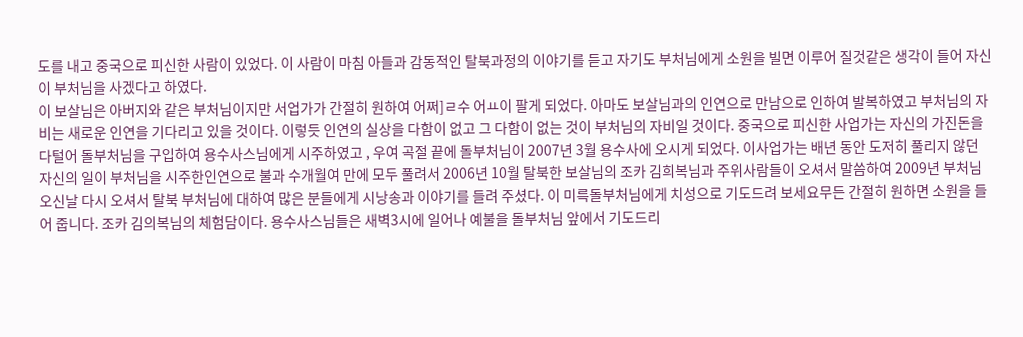도를 내고 중국으로 피신한 사람이 있었다. 이 사람이 마침 아들과 감동적인 탈북과정의 이야기를 듣고 자기도 부처님에게 소원을 빌면 이루어 질것같은 생각이 들어 자신이 부처님을 사겠다고 하였다.
이 보살님은 아버지와 같은 부처님이지만 서업가가 간절히 원하여 어쩌]ㄹ수 어ㅛ이 팔게 되었다. 아마도 보살님과의 인연으로 만남으로 인하여 발복하였고 부처님의 자비는 새로운 인연을 기다리고 있을 것이다. 이렇듯 인연의 실상을 다함이 없고 그 다함이 없는 것이 부처님의 자비일 것이다. 중국으로 피신한 사업가는 자신의 가진돈을 다털어 돌부처님을 구입하여 용수사스님에게 시주하였고 , 우여 곡절 끝에 돌부처님이 2007년 3월 용수사에 오시게 되었다. 이사업가는 배년 동안 도저히 풀리지 않던 자신의 일이 부처님을 시주한인연으로 불과 수개월여 만에 모두 풀려서 2006년 10월 탈북한 보살님의 조카 김희복님과 주위사람들이 오셔서 말씀하여 2009년 부처님 오신날 다시 오셔서 탈북 부처님에 대하여 많은 분들에게 시낭송과 이야기를 들려 주셨다. 이 미륵돌부처님에게 치성으로 기도드려 보세요무든 간절히 원하면 소원을 들어 줍니다. 조카 김의복님의 체험담이다. 용수사스님들은 새벽3시에 일어나 예불을 돌부처님 앞에서 기도드리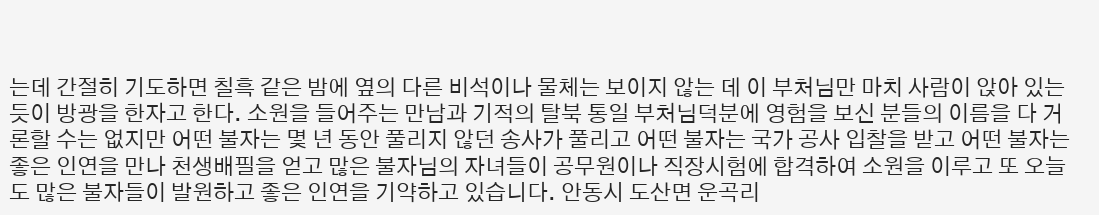는데 간절히 기도하면 칠흑 같은 밤에 옆의 다른 비석이나 물체는 보이지 않는 데 이 부처님만 마치 사람이 앉아 있는듯이 방광을 한자고 한다. 소원을 들어주는 만남과 기적의 탈북 통일 부처님덕분에 영험을 보신 분들의 이름을 다 거론할 수는 없지만 어떤 불자는 몇 년 동안 풀리지 않던 송사가 풀리고 어떤 불자는 국가 공사 입찰을 받고 어떤 불자는 좋은 인연을 만나 천생배필을 얻고 많은 불자님의 자녀들이 공무원이나 직장시험에 합격하여 소원을 이루고 또 오늘도 많은 불자들이 발원하고 좋은 인연을 기약하고 있습니다. 안동시 도산면 운곡리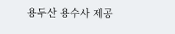용두산 용수사 제공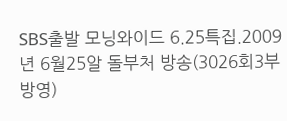SBS출발 모닝와이드 6.25특집.2009년 6월25알 돌부처 방송(3026회3부방영)